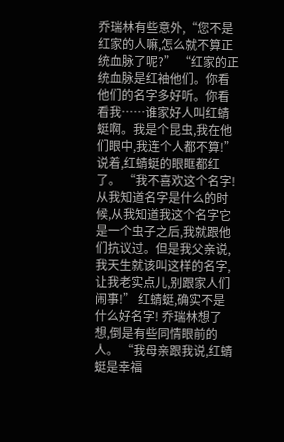乔瑞林有些意外,“您不是红家的人嘛,怎么就不算正统血脉了呢?” “红家的正统血脉是红袖他们。你看他们的名字多好听。你看看我……谁家好人叫红蜻蜓啊。我是个昆虫,我在他们眼中,我连个人都不算!”说着,红蜻蜓的眼眶都红了。 “我不喜欢这个名字!从我知道名字是什么的时候,从我知道我这个名字它是一个虫子之后,我就跟他们抗议过。但是我父亲说,我天生就该叫这样的名字,让我老实点儿,别跟家人们闹事!” 红蜻蜓,确实不是什么好名字! 乔瑞林想了想,倒是有些同情眼前的人。 “我母亲跟我说,红蜻蜓是幸福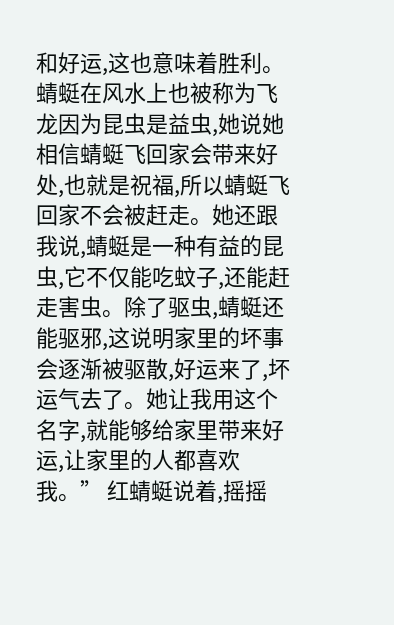和好运,这也意味着胜利。蜻蜓在风水上也被称为飞龙因为昆虫是益虫,她说她相信蜻蜓飞回家会带来好处,也就是祝福,所以蜻蜓飞回家不会被赶走。她还跟我说,蜻蜓是一种有益的昆虫,它不仅能吃蚊子,还能赶走害虫。除了驱虫,蜻蜓还能驱邪,这说明家里的坏事会逐渐被驱散,好运来了,坏运气去了。她让我用这个名字,就能够给家里带来好运,让家里的人都喜欢我。” 红蜻蜓说着,摇摇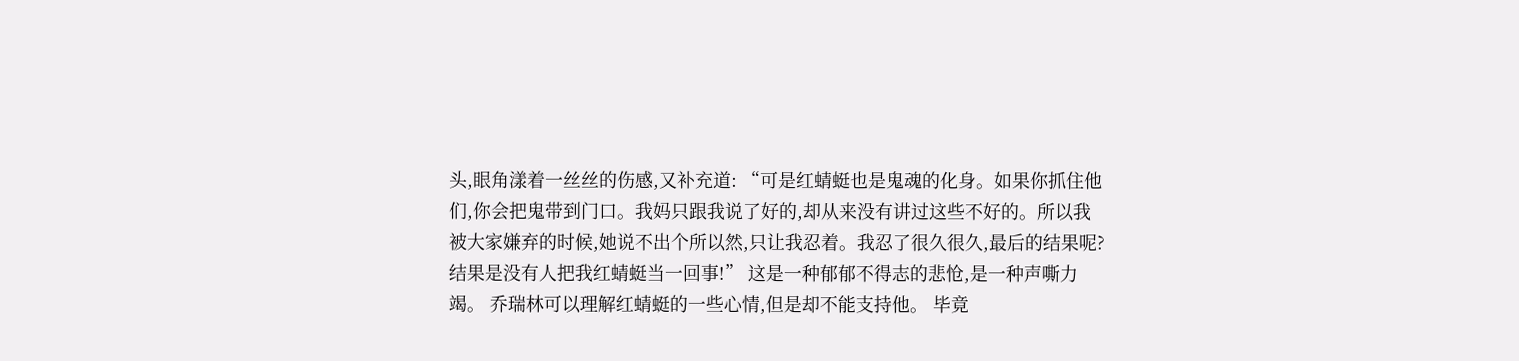头,眼角漾着一丝丝的伤感,又补充道: “可是红蜻蜓也是鬼魂的化身。如果你抓住他们,你会把鬼带到门口。我妈只跟我说了好的,却从来没有讲过这些不好的。所以我被大家嫌弃的时候,她说不出个所以然,只让我忍着。我忍了很久很久,最后的结果呢?结果是没有人把我红蜻蜓当一回事!” 这是一种郁郁不得志的悲怆,是一种声嘶力竭。 乔瑞林可以理解红蜻蜓的一些心情,但是却不能支持他。 毕竟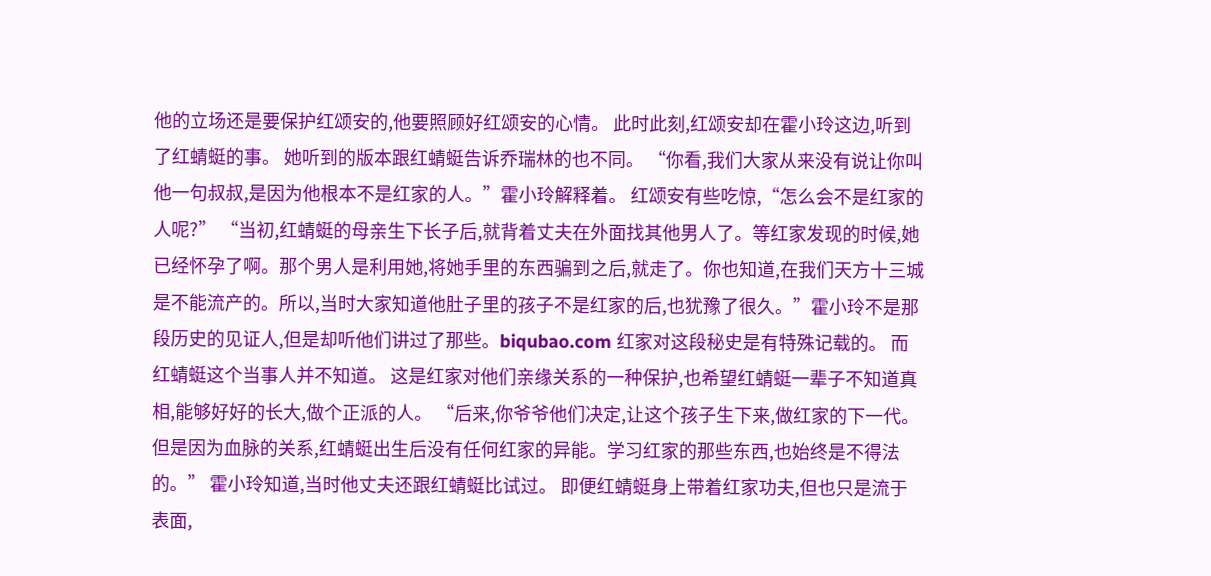他的立场还是要保护红颂安的,他要照顾好红颂安的心情。 此时此刻,红颂安却在霍小玲这边,听到了红蜻蜓的事。 她听到的版本跟红蜻蜓告诉乔瑞林的也不同。 “你看,我们大家从来没有说让你叫他一句叔叔,是因为他根本不是红家的人。”霍小玲解释着。 红颂安有些吃惊,“怎么会不是红家的人呢?” “当初,红蜻蜓的母亲生下长子后,就背着丈夫在外面找其他男人了。等红家发现的时候,她已经怀孕了啊。那个男人是利用她,将她手里的东西骗到之后,就走了。你也知道,在我们天方十三城是不能流产的。所以,当时大家知道他肚子里的孩子不是红家的后,也犹豫了很久。”霍小玲不是那段历史的见证人,但是却听他们讲过了那些。biqubao.com 红家对这段秘史是有特殊记载的。 而红蜻蜓这个当事人并不知道。 这是红家对他们亲缘关系的一种保护,也希望红蜻蜓一辈子不知道真相,能够好好的长大,做个正派的人。 “后来,你爷爷他们决定,让这个孩子生下来,做红家的下一代。但是因为血脉的关系,红蜻蜓出生后没有任何红家的异能。学习红家的那些东西,也始终是不得法的。” 霍小玲知道,当时他丈夫还跟红蜻蜓比试过。 即便红蜻蜓身上带着红家功夫,但也只是流于表面,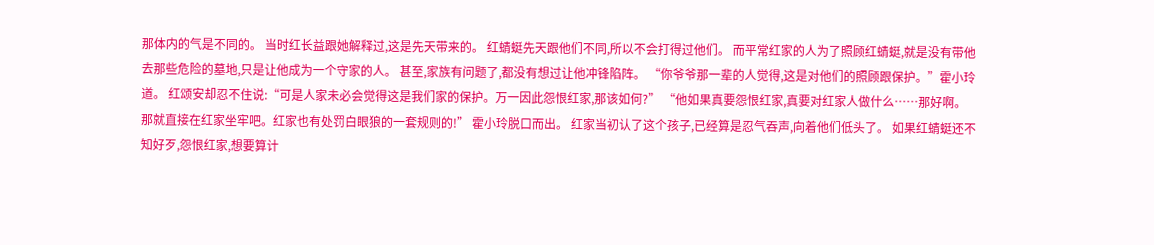那体内的气是不同的。 当时红长益跟她解释过,这是先天带来的。 红蜻蜓先天跟他们不同,所以不会打得过他们。 而平常红家的人为了照顾红蜻蜓,就是没有带他去那些危险的墓地,只是让他成为一个守家的人。 甚至,家族有问题了,都没有想过让他冲锋陷阵。 “你爷爷那一辈的人觉得,这是对他们的照顾跟保护。”霍小玲道。 红颂安却忍不住说:“可是人家未必会觉得这是我们家的保护。万一因此怨恨红家,那该如何?” “他如果真要怨恨红家,真要对红家人做什么……那好啊。那就直接在红家坐牢吧。红家也有处罚白眼狼的一套规则的!” 霍小玲脱口而出。 红家当初认了这个孩子,已经算是忍气吞声,向着他们低头了。 如果红蜻蜓还不知好歹,怨恨红家,想要算计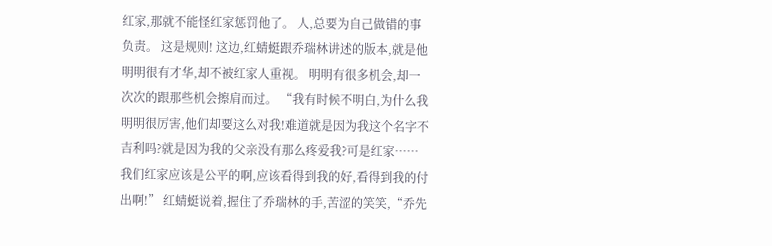红家,那就不能怪红家惩罚他了。 人,总要为自己做错的事负责。 这是规则! 这边,红蜻蜓跟乔瑞林讲述的版本,就是他明明很有才华,却不被红家人重视。 明明有很多机会,却一次次的跟那些机会擦肩而过。 “我有时候不明白,为什么我明明很厉害,他们却要这么对我!难道就是因为我这个名字不吉利吗?就是因为我的父亲没有那么疼爱我?可是红家……我们红家应该是公平的啊,应该看得到我的好,看得到我的付出啊!” 红蜻蜓说着,握住了乔瑞林的手,苦涩的笑笑,“乔先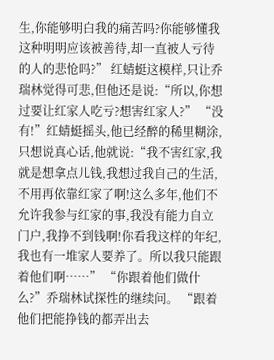生,你能够明白我的痛苦吗?你能够懂我这种明明应该被善待,却一直被人亏待的人的悲怆吗?” 红蜻蜓这模样,只让乔瑞林觉得可悲,但他还是说:“所以,你想过要让红家人吃亏?想害红家人?” “没有!”红蜻蜓摇头,他已经醉的稀里糊涂,只想说真心话,他就说:“我不害红家,我就是想拿点儿钱,我想过我自己的生活,不用再依靠红家了啊!这么多年,他们不允许我参与红家的事,我没有能力自立门户,我挣不到钱啊!你看我这样的年纪,我也有一堆家人要养了。所以我只能跟着他们啊……” “你跟着他们做什么?”乔瑞林试探性的继续问。 “跟着他们把能挣钱的都弄出去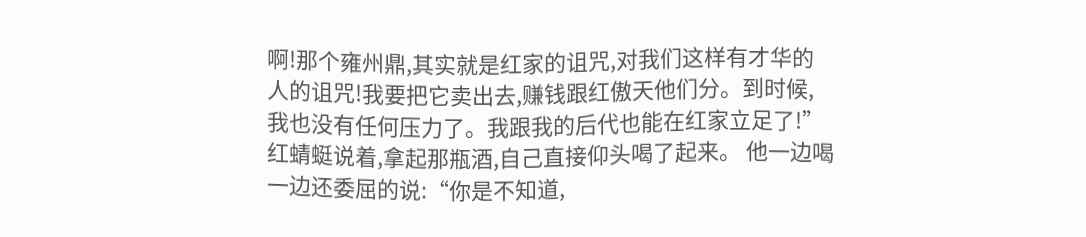啊!那个雍州鼎,其实就是红家的诅咒,对我们这样有才华的人的诅咒!我要把它卖出去,赚钱跟红傲天他们分。到时候,我也没有任何压力了。我跟我的后代也能在红家立足了!”红蜻蜓说着,拿起那瓶酒,自己直接仰头喝了起来。 他一边喝一边还委屈的说:“你是不知道,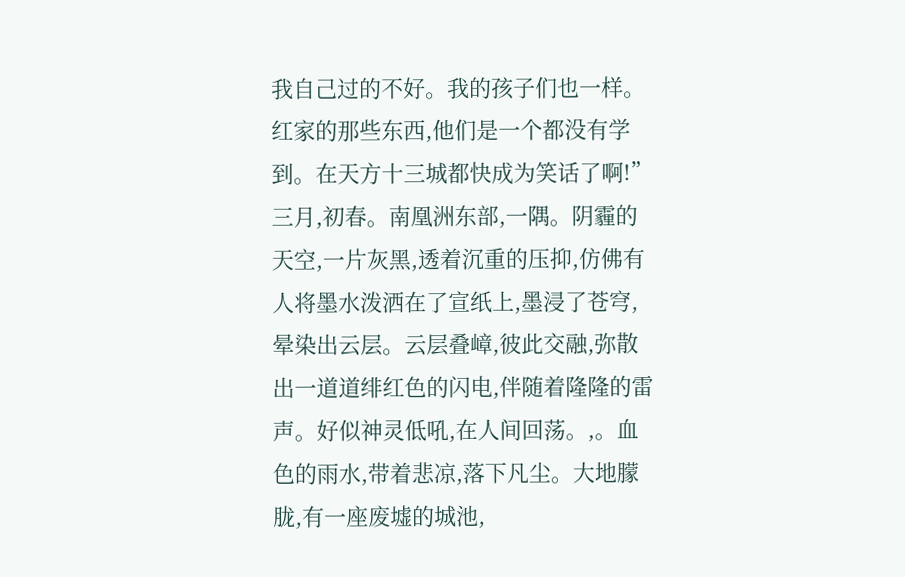我自己过的不好。我的孩子们也一样。红家的那些东西,他们是一个都没有学到。在天方十三城都快成为笑话了啊!”
三月,初春。南凰洲东部,一隅。阴霾的天空,一片灰黑,透着沉重的压抑,仿佛有人将墨水泼洒在了宣纸上,墨浸了苍穹,晕染出云层。云层叠嶂,彼此交融,弥散出一道道绯红色的闪电,伴随着隆隆的雷声。好似神灵低吼,在人间回荡。,。血色的雨水,带着悲凉,落下凡尘。大地朦胧,有一座废墟的城池,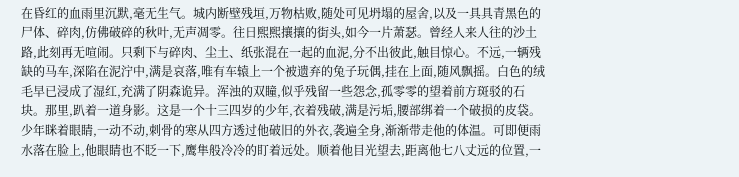在昏红的血雨里沉默,毫无生气。城内断壁残垣,万物枯败,随处可见坍塌的屋舍,以及一具具青黑色的尸体、碎肉,仿佛破碎的秋叶,无声凋零。往日熙熙攘攘的街头,如今一片萧瑟。曾经人来人往的沙土路,此刻再无喧闹。只剩下与碎肉、尘土、纸张混在一起的血泥,分不出彼此,触目惊心。不远,一辆残缺的马车,深陷在泥泞中,满是哀落,唯有车辕上一个被遗弃的兔子玩偶,挂在上面,随风飘摇。白色的绒毛早已浸成了湿红,充满了阴森诡异。浑浊的双瞳,似乎残留一些怨念,孤零零的望着前方斑驳的石块。那里,趴着一道身影。这是一个十三四岁的少年,衣着残破,满是污垢,腰部绑着一个破损的皮袋。少年眯着眼睛,一动不动,刺骨的寒从四方透过他破旧的外衣,袭遍全身,渐渐带走他的体温。可即便雨水落在脸上,他眼睛也不眨一下,鹰隼般冷冷的盯着远处。顺着他目光望去,距离他七八丈远的位置,一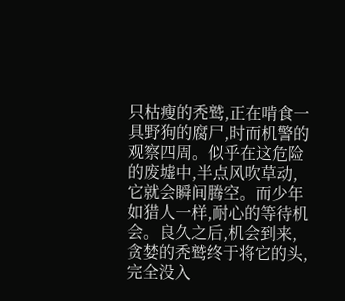只枯瘦的秃鹫,正在啃食一具野狗的腐尸,时而机警的观察四周。似乎在这危险的废墟中,半点风吹草动,它就会瞬间腾空。而少年如猎人一样,耐心的等待机会。良久之后,机会到来,贪婪的秃鹫终于将它的头,完全没入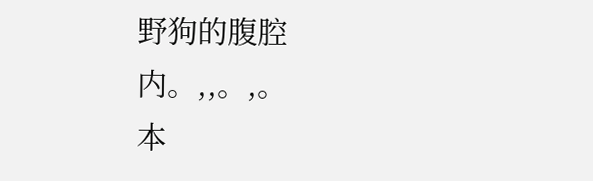野狗的腹腔内。,,。,。
本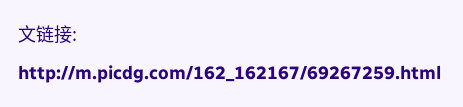文链接:
http://m.picdg.com/162_162167/69267259.html